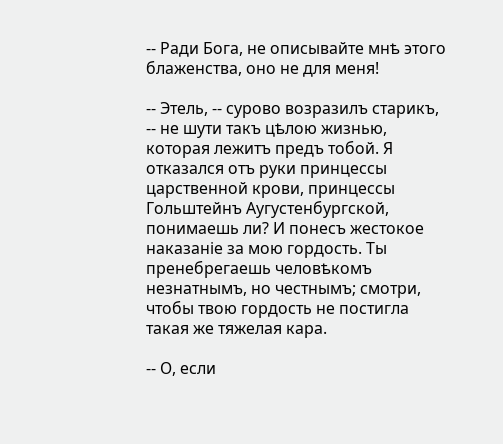-- Ради Бога, не описывайте мнѣ этого блаженства, оно не для меня!

-- Этель, -- сурово возразилъ старикъ, -- не шути такъ цѣлою жизнью, которая лежитъ предъ тобой. Я отказался отъ руки принцессы царственной крови, принцессы Гольштейнъ Аугустенбургской, понимаешь ли? И понесъ жестокое наказаніе за мою гордость. Ты пренебрегаешь человѣкомъ незнатнымъ, но честнымъ; смотри, чтобы твою гордость не постигла такая же тяжелая кара.

-- О, если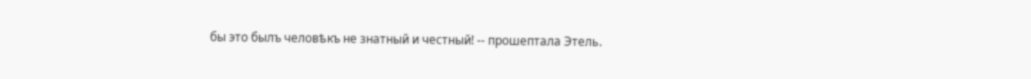бы это былъ человѣкъ не знатный и честный! -- прошептала Этель.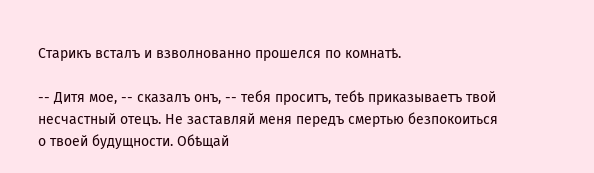Старикъ всталъ и взволнованно прошелся по комнатѣ.

-- Дитя мое, -- сказалъ онъ, -- тебя проситъ, тебѣ приказываетъ твой несчастный отецъ. Не заставляй меня передъ смертью безпокоиться о твоей будущности. Обѣщай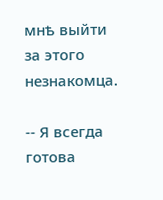мнѣ выйти за этого незнакомца.

-- Я всегда готова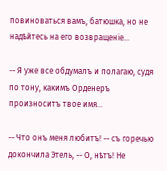повиноваться вамъ, батюшка, но не надѣйтесь на его возвращеніе...

-- Я уже все обдумалъ и полагаю, судя по тону, какимъ Орденеръ произноситъ твое имя...

-- Что онъ меня любитъ! -- съ горечью докончила Этель, -- О, нѣтъ! Не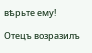вѣрьте ему!

Отецъ возразилъ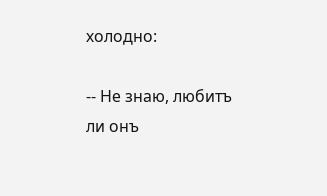холодно:

-- Не знаю, любитъ ли онъ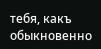тебя, какъ обыкновенно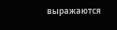выражаются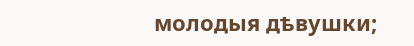молодыя дѣвушки;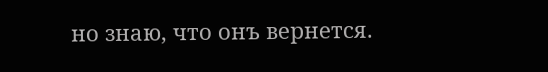но знаю, что онъ вернется.